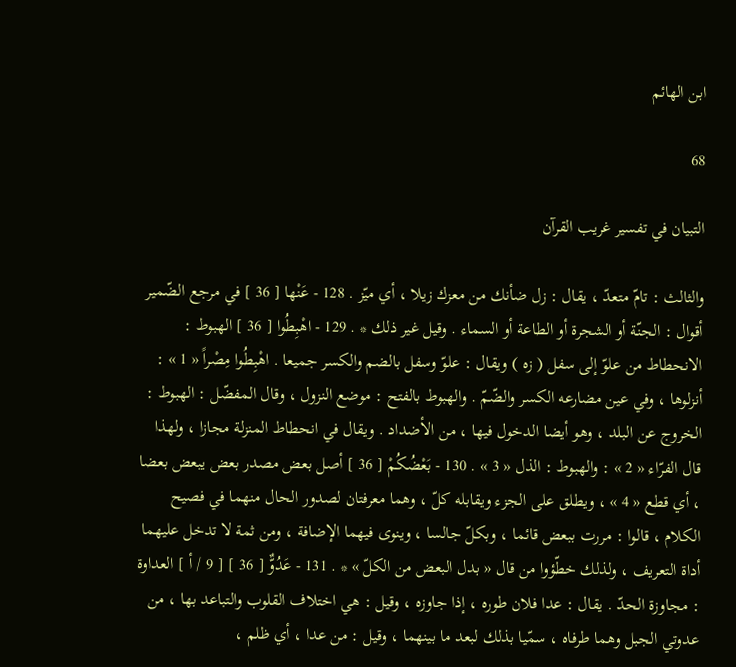ابن الهائم

68

التبيان في تفسير غريب القرآن

والثالث : تامّ متعدّ ، يقال : زل ضأنك من معزك زيلا ، أي ميّز . 128 - عَنْها [ 36 ] في مرجع الضّمير أقوال : الجنّة أو الشجرة أو الطاعة أو السماء . وقيل غير ذلك * . 129 - اهْبِطُوا [ 36 ] الهبوط : الانحطاط من علوّ إلى سفل ( زه ) ويقال : علوّ وسفل بالضم والكسر جميعا . اهْبِطُوا مِصْراً « 1 » : أنزلوها ، وفي عين مضارعه الكسر والضّمّ . والهبوط بالفتح : موضع النزول ، وقال المفضّل : الهبوط : الخروج عن البلد ، وهو أيضا الدخول فيها ، من الأضداد . ويقال في انحطاط المنزلة مجازا ، ولهذا قال الفرّاء « 2 » : والهبوط : الذل « 3 » . 130 - بَعْضُكُمْ [ 36 ] أصل بعض مصدر بعض يبعض بعضا ، أي قطع « 4 » ، ويطلق على الجزء ويقابله كلّ ، وهما معرفتان لصدور الحال منهما في فصيح الكلام ، قالوا : مررت ببعض قائما ، وبكلّ جالسا ، وينوى فيهما الإضافة ، ومن ثمة لا تدخل عليهما أداة التعريف ، ولذلك خطّؤوا من قال « بدل البعض من الكلّ » * . 131 - عَدُوٌّ [ 36 ] [ 9 / أ ] العداوة : مجاوزة الحدّ . يقال : عدا فلان طوره ، إذا جاوزه ، وقيل : هي اختلاف القلوب والتباعد بها ، من عدوتي الجبل وهما طرفاه ، سمّيا بذلك لبعد ما بينهما ، وقيل : من عدا ، أي ظلم ،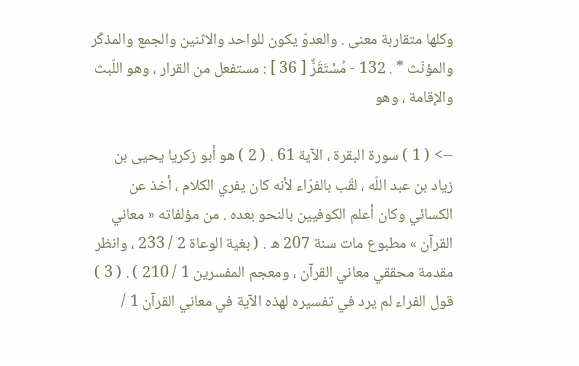وكلها متقاربة معنى . والعدوّ يكون للواحد والاثنين والجمع والمذكّر والمؤنّث * . 132 - مُسْتَقَرٌّ [ 36 ] : مستفعل من القرار ، وهو اللّبث والإقامة ، وهو

--> ( 1 ) سورة البقرة ، الآية 61 . ( 2 ) هو أبو زكريا يحيى بن زياد بن عبد اللّه ، لقّب بالفرّاء لأنه كان يفري الكلام ، أخذ عن الكسائي وكان أعلم الكوفيين بالنحو بعده . من مؤلفاته « معاني القرآن » مطبوع مات سنة 207 ه . ( بغية الوعاة 2 / 233 ، وانظر مقدمة محققي معاني القرآن ، ومعجم المفسرين 1 / 210 ) . ( 3 ) قول الفراء لم يرد في تفسيره لهذه الآية في معاني القرآن 1 /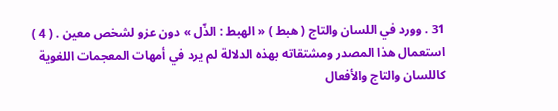31 . وورد في اللسان والتاج ( هبط ) « الهبط : الذّل » دون عزو لشخص معين . ( 4 ) استعمال هذا المصدر ومشتقاته بهذه الدلالة لم يرد في أمهات المعجمات اللغوية كاللسان والتاج والأفعال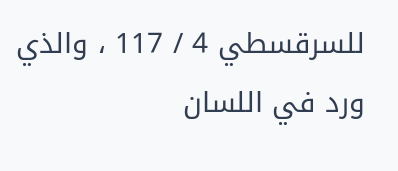للسرقسطي 4 / 117 ، والذي ورد في اللسان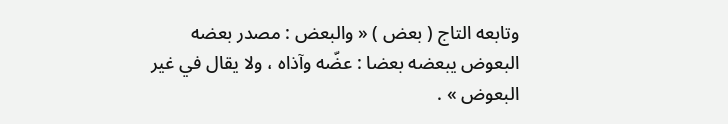وتابعه التاج ( بعض ) « والبعض : مصدر بعضه البعوض يبعضه بعضا : عضّه وآذاه ، ولا يقال في غير البعوض » .